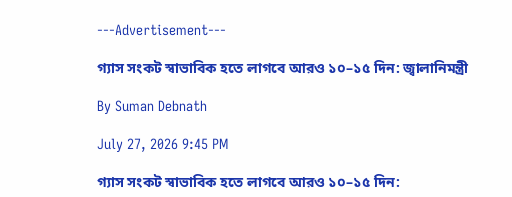---Advertisement---

গ্যাস সংকট স্বাভাবিক হতে লাগবে আরও ১০–১৫ দিন: জ্বালানিমন্ত্রী

By Suman Debnath

July 27, 2026 9:45 PM

গ্যাস সংকট স্বাভাবিক হতে লাগবে আরও ১০–১৫ দিন: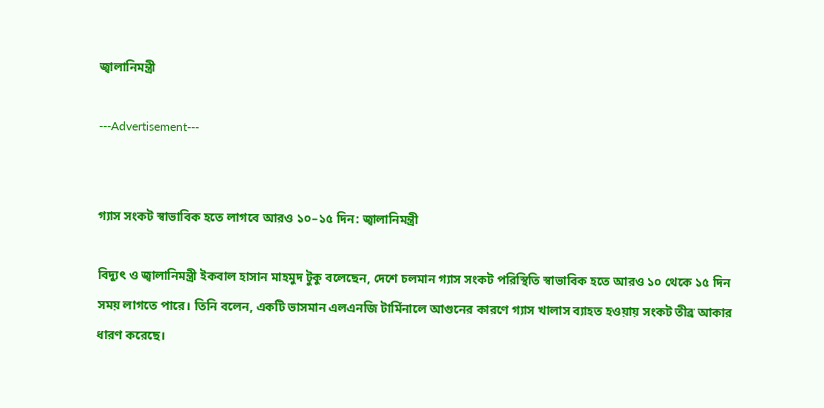জ্বালানিমন্ত্রী

---Advertisement---


গ্যাস সংকট স্বাভাবিক হতে লাগবে আরও ১০–১৫ দিন: জ্বালানিমন্ত্রী

বিদ্যুৎ ও জ্বালানিমন্ত্রী ইকবাল হাসান মাহমুদ টুকু বলেছেন, দেশে চলমান গ্যাস সংকট পরিস্থিতি স্বাভাবিক হতে আরও ১০ থেকে ১৫ দিন সময় লাগতে পারে। তিনি বলেন, একটি ভাসমান এলএনজি টার্মিনালে আগুনের কারণে গ্যাস খালাস ব্যাহত হওয়ায় সংকট তীব্র আকার ধারণ করেছে।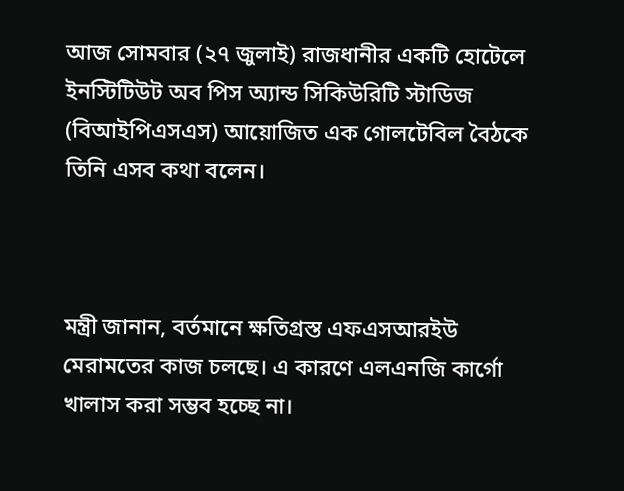আজ সোমবার (২৭ জুলাই) রাজধানীর একটি হোটেলে ইনস্টিটিউট অব পিস অ্যান্ড সিকিউরিটি স্টাডিজ (বিআইপিএসএস) আয়োজিত এক গোলটেবিল বৈঠকে তিনি এসব কথা বলেন।



মন্ত্রী জানান, বর্তমানে ক্ষতিগ্রস্ত এফএসআরইউ মেরামতের কাজ চলছে। এ কারণে এলএনজি কার্গো খালাস করা সম্ভব হচ্ছে না।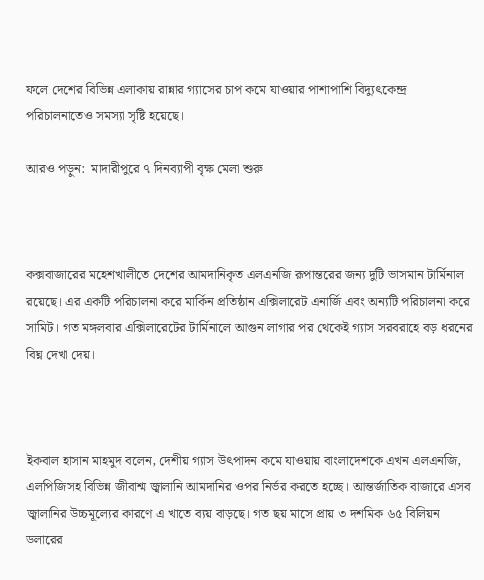ফলে দেশের বিভিন্ন এলাকায় রান্নার গ্যাসের চাপ কমে যাওয়ার পাশাপাশি বিদ্যুৎকেন্দ্র পরিচালনাতেও সমস্যা সৃষ্টি হয়েছে।

আরও পড়ুন:  মাদারীপুরে ৭ দিনব্যাপী বৃক্ষ মেলা শুরু



কক্সবাজারের মহেশখালীতে দেশের আমদানিকৃত এলএনজি রূপান্তরের জন্য দুটি ভাসমান টার্মিনাল রয়েছে। এর একটি পরিচালনা করে মার্কিন প্রতিষ্ঠান এক্সিলারেট এনার্জি এবং অন্যটি পরিচালনা করে সামিট। গত মঙ্গলবার এক্সিলারেটের টার্মিনালে আগুন লাগার পর থেকেই গ্যাস সরবরাহে বড় ধরনের বিঘ্ন দেখা দেয়।



ইকবাল হাসান মাহমুদ বলেন, দেশীয় গ্যাস উৎপাদন কমে যাওয়ায় বাংলাদেশকে এখন এলএনজি, এলপিজিসহ বিভিন্ন জীবাশ্ম জ্বালানি আমদানির ওপর নির্ভর করতে হচ্ছে। আন্তর্জাতিক বাজারে এসব জ্বালানির উচ্চমূল্যের কারণে এ খাতে ব্যয় বাড়ছে। গত ছয় মাসে প্রায় ৩ দশমিক ৬৫ বিলিয়ন ডলারের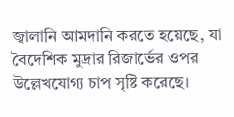জ্বালানি আমদানি করতে হয়েছে, যা বৈদেশিক মুদ্রার রিজার্ভের ওপর উল্লেখযোগ্য চাপ সৃষ্টি করেছে।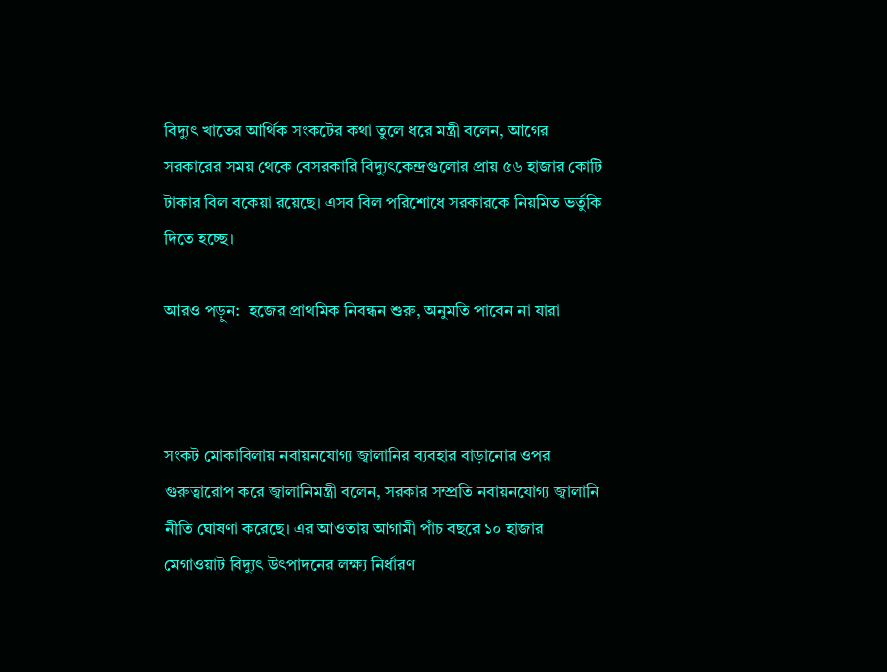বিদ্যুৎ খাতের আর্থিক সংকটের কথা তুলে ধরে মন্ত্রী বলেন, আগের সরকারের সময় থেকে বেসরকারি বিদ্যুৎকেন্দ্রগুলোর প্রায় ৫৬ হাজার কোটি টাকার বিল বকেয়া রয়েছে। এসব বিল পরিশোধে সরকারকে নিয়মিত ভর্তুকি দিতে হচ্ছে।

আরও পড়ুন:  হজের প্রাথমিক নিবন্ধন শুরু, অনুমতি পাবেন না যারা



সংকট মোকাবিলায় নবায়নযোগ্য জ্বালানির ব্যবহার বাড়ানোর ওপর গুরুত্বারোপ করে জ্বালানিমন্ত্রী বলেন, সরকার সম্প্রতি নবায়নযোগ্য জ্বালানি নীতি ঘোষণা করেছে। এর আওতায় আগামী পাঁচ বছরে ১০ হাজার মেগাওয়াট বিদ্যুৎ উৎপাদনের লক্ষ্য নির্ধারণ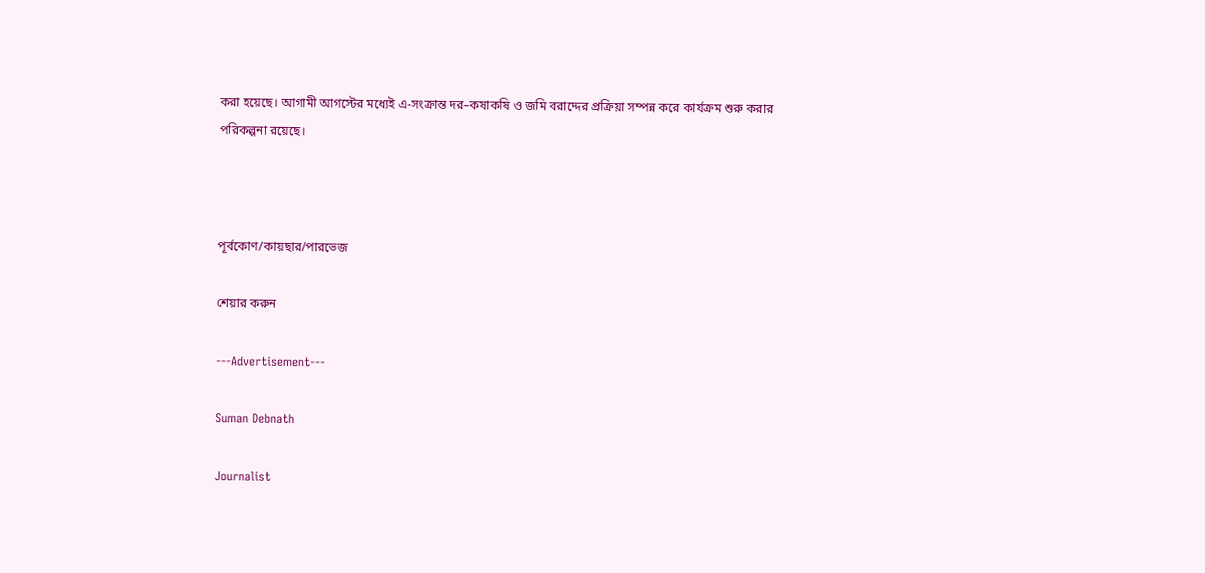করা হয়েছে। আগামী আগস্টের মধ্যেই এ-সংক্রান্ত দর–কষাকষি ও জমি বরাদ্দের প্রক্রিয়া সম্পন্ন করে কার্যক্রম শুরু করার পরিকল্পনা রয়েছে।



পূর্বকোণ/কায়ছার/পারভেজ

শেয়ার করুন

---Advertisement---

Suman Debnath

Journalist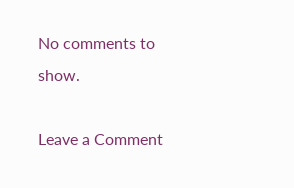No comments to show.

Leave a Comment